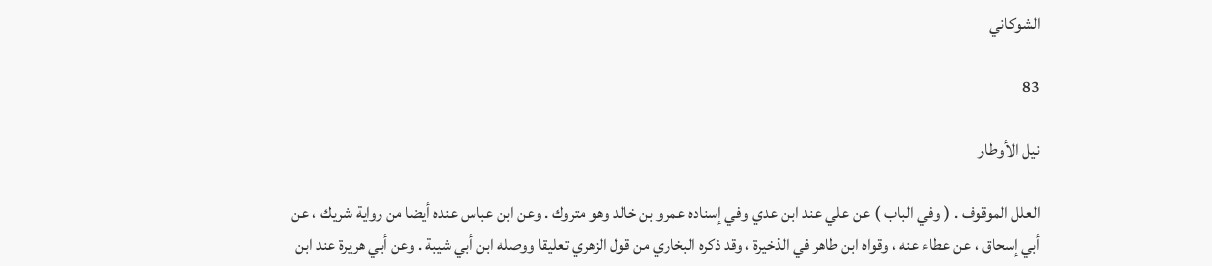الشوكاني

83

نيل الأوطار

العلل الموقوف . ( وفي الباب ) عن علي عند ابن عدي وفي إسناده عمرو بن خالد وهو متروك . وعن ابن عباس عنده أيضا من رواية شريك ، عن أبي إسحاق ، عن عطاء عنه ، وقواه ابن طاهر في الذخيرة ، وقد ذكره البخاري من قول الزهري تعليقا ووصله ابن أبي شيبة . وعن أبي هريرة عند ابن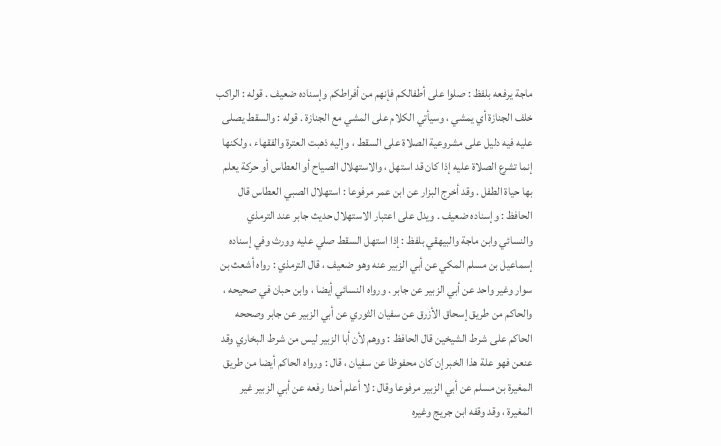ماجة يرفعه بلفظ : صلوا على أطفالكم فإنهم من أفراطكم وإسناده ضعيف . قوله : الراكب خلف الجنازة أي يمشي ، وسيأتي الكلام على المشي مع الجنازة . قوله : والسقط يصلى عليه فيه دليل على مشروعية الصلاة على السقط ، وإليه ذهبت العترة والفقهاء ، ولكنها إنما تشرع الصلاة عليه إذا كان قد استهل ، والاستهلال الصياح أو العطاس أو حركة يعلم بها حياة الطفل . وقد أخرج البزار عن ابن عمر مرفوعا : استهلال الصبي العطاس قال الحافظ : وإسناده ضعيف . ويدل على اعتبار الاستهلال حديث جابر عند الترمذي والنسائي وابن ماجة والبيهقي بلفظ : إذا استهل السقط صلي عليه وورث وفي إسناده إسماعيل بن مسلم المكي عن أبي الزبير عنه وهو ضعيف ، قال الترمذي : رواه أشعث بن سوار وغير واحد عن أبي الزبير عن جابر . ورواه النسائي أيضا ، وابن حبان في صحيحه ، والحاكم من طريق إسحاق الأزرق عن سفيان الثوري عن أبي الزبير عن جابر وصححه الحاكم على شرط الشيخين قال الحافظ : ووهم لأن أبا الزبير ليس من شرط البخاري وقد عنعن فهو علة هذا الخبر إن كان محفوظا عن سفيان ، قال : ورواه الحاكم أيضا من طريق المغيرة بن مسلم عن أبي الزبير مرفوعا وقال : لا أعلم أحدا رفعه عن أبي الزبير غير المغيرة ، وقد وقفه ابن جريج وغيره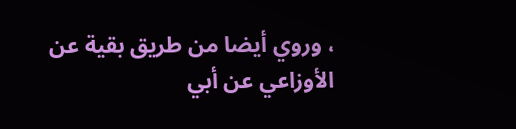، وروي أيضا من طريق بقية عن الأوزاعي عن أبي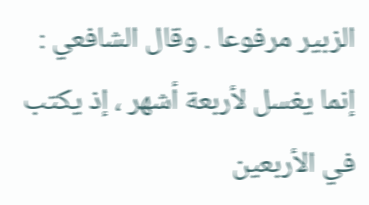الزبير مرفوعا . وقال الشافعي : إنما يغسل لأربعة أشهر ، إذ يكتب في الأربعين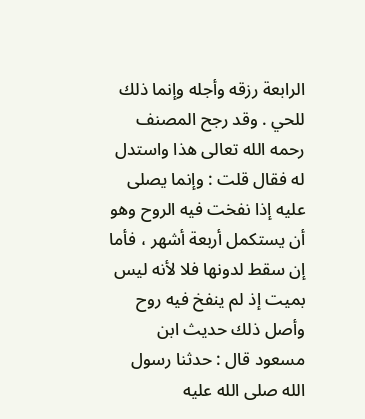الرابعة رزقه وأجله وإنما ذلك للحي . وقد رجح المصنف رحمه الله تعالى هذا واستدل له فقال قلت : وإنما يصلى عليه إذا نفخت فيه الروح وهو أن يستكمل أربعة أشهر ، فأما إن سقط لدونها فلا لأنه ليس بميت إذ لم ينفخ فيه روح وأصل ذلك حديث ابن مسعود قال : حدثنا رسول الله صلى الله عليه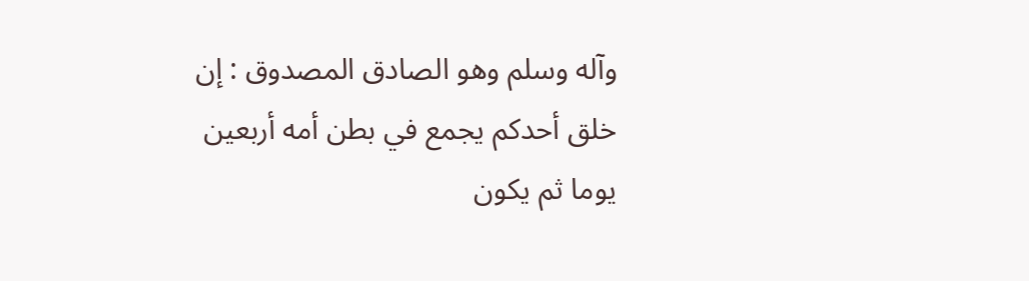وآله وسلم وهو الصادق المصدوق : إن خلق أحدكم يجمع في بطن أمه أربعين يوما ثم يكون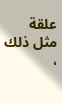علقة مثل ذلك ،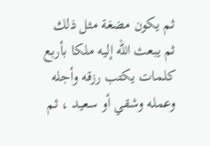ثم يكون مضغة مثل ذلك ثم يبعث الله إليه ملكا بأربع كلمات يكتب رزقه وأجله وعمله وشقي أو سعيد ، ثم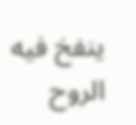ينفخ فيه الروح